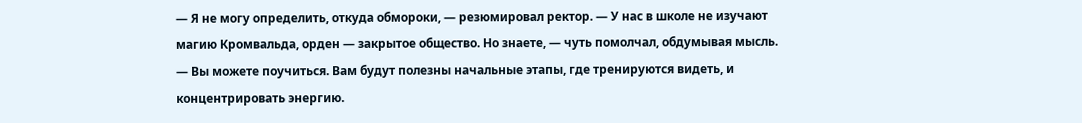— Я не могу определить, откуда обмороки, — резюмировал ректор. — У нас в школе не изучают магию Кромвальда, орден — закрытое общество. Но знаете, — чуть помолчал, обдумывая мысль. — Вы можете поучиться. Вам будут полезны начальные этапы, где тренируются видеть, и концентрировать энергию.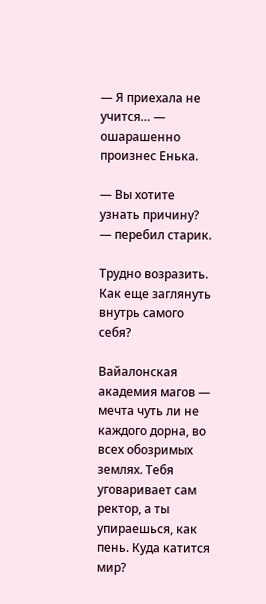— Я приехала не учится… — ошарашенно произнес Енька.

— Вы хотите узнать причину? — перебил старик.

Трудно возразить. Как еще заглянуть внутрь самого себя?

Вайалонская академия магов — мечта чуть ли не каждого дорна, во всех обозримых землях. Тебя уговаривает сам ректор, а ты упираешься, как пень. Куда катится мир?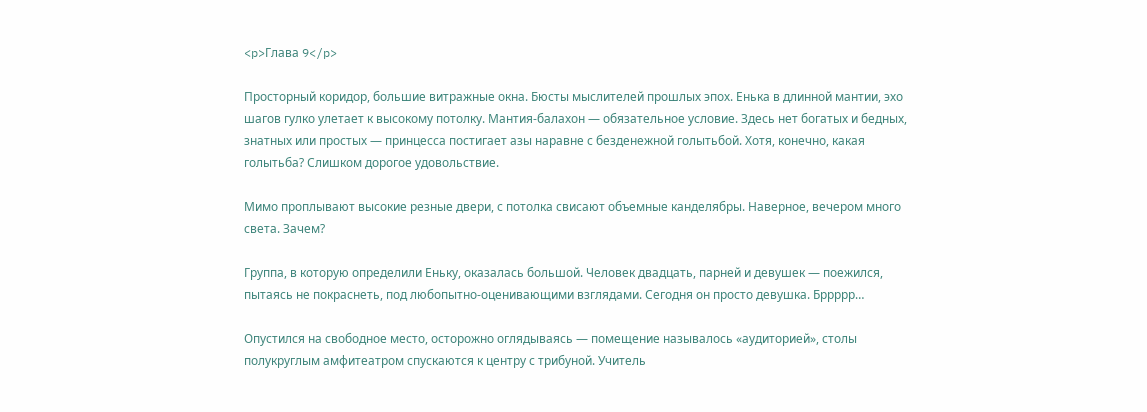<p>Глава 9</p>

Просторный коридор, большие витражные окна. Бюсты мыслителей прошлых эпох. Енька в длинной мантии, эхо шагов гулко улетает к высокому потолку. Мантия-балахон — обязательное условие. Здесь нет богатых и бедных, знатных или простых — принцесса постигает азы наравне с безденежной голытьбой. Хотя, конечно, какая голытьба? Слишком дорогое удовольствие.

Мимо проплывают высокие резные двери, с потолка свисают объемные канделябры. Наверное, вечером много света. Зачем?

Группа, в которую определили Еньку, оказалась большой. Человек двадцать, парней и девушек — поежился, пытаясь не покраснеть, под любопытно-оценивающими взглядами. Сегодня он просто девушка. Бррррр…

Опустился на свободное место, осторожно оглядываясь — помещение называлось «аудиторией», столы полукруглым амфитеатром спускаются к центру с трибуной. Учитель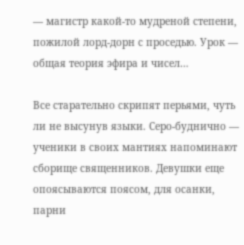— магистр какой-то мудреной степени, пожилой лорд-дорн с проседью. Урок — общая теория эфира и чисел…

Все старательно скрипят перьями, чуть ли не высунув языки. Серо-буднично — ученики в своих мантиях напоминают сборище священников. Девушки еще опоясываются поясом, для осанки, парни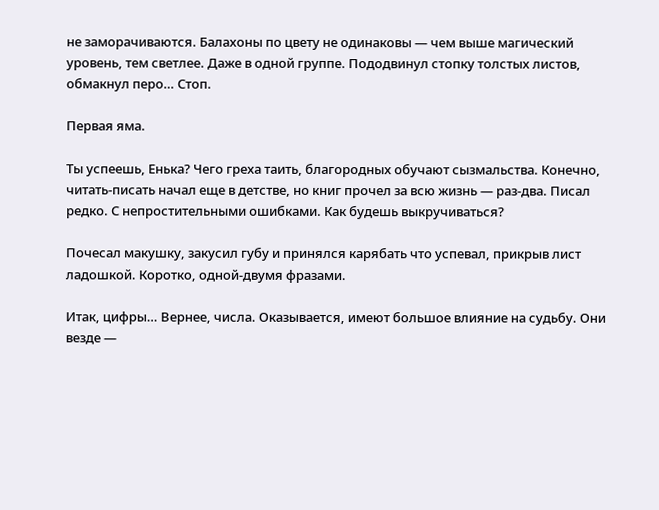не заморачиваются. Балахоны по цвету не одинаковы — чем выше магический уровень, тем светлее. Даже в одной группе. Пододвинул стопку толстых листов, обмакнул перо… Стоп.

Первая яма.

Ты успеешь, Енька? Чего греха таить, благородных обучают сызмальства. Конечно, читать-писать начал еще в детстве, но книг прочел за всю жизнь — раз-два. Писал редко. С непростительными ошибками. Как будешь выкручиваться?

Почесал макушку, закусил губу и принялся карябать что успевал, прикрыв лист ладошкой. Коротко, одной-двумя фразами.

Итак, цифры… Вернее, числа. Оказывается, имеют большое влияние на судьбу. Они везде —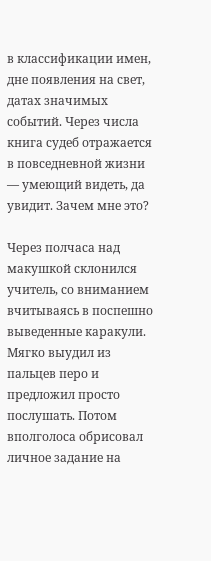в классификации имен, дне появления на свет, датах значимых событий. Через числа книга судеб отражается в повседневной жизни — умеющий видеть, да увидит. Зачем мне это?

Через полчаса над макушкой склонился учитель, со вниманием вчитываясь в поспешно выведенные каракули. Мягко выудил из пальцев перо и предложил просто послушать. Потом вполголоса обрисовал личное задание на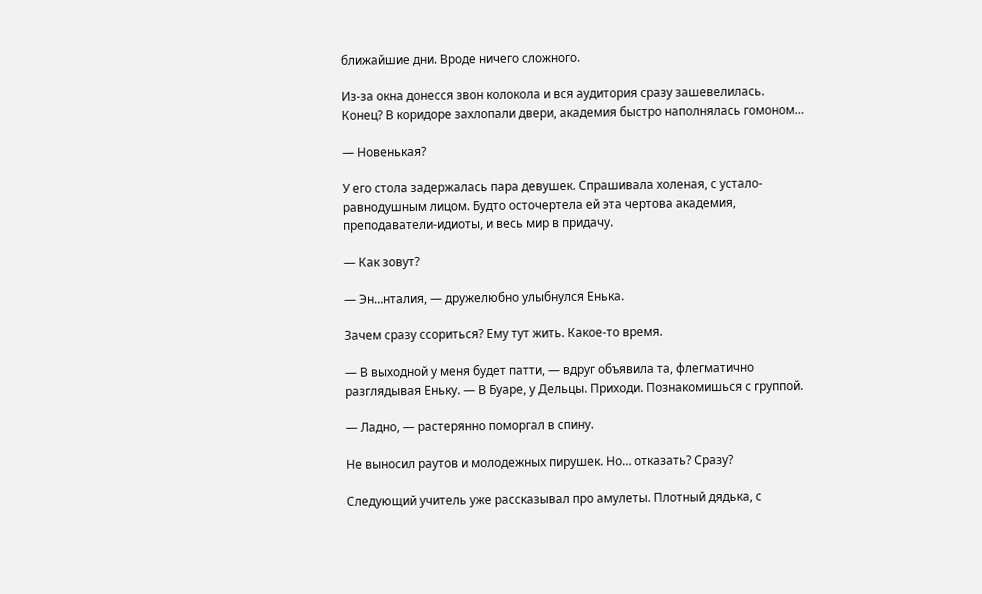ближайшие дни. Вроде ничего сложного.

Из-за окна донесся звон колокола и вся аудитория сразу зашевелилась. Конец? В коридоре захлопали двери, академия быстро наполнялась гомоном…

— Новенькая?

У его стола задержалась пара девушек. Спрашивала холеная, с устало-равнодушным лицом. Будто осточертела ей эта чертова академия, преподаватели-идиоты, и весь мир в придачу.

— Как зовут?

— Эн…нталия, — дружелюбно улыбнулся Енька.

Зачем сразу ссориться? Ему тут жить. Какое-то время.

— В выходной у меня будет патти, — вдруг объявила та, флегматично разглядывая Еньку. — В Буаре, у Дельцы. Приходи. Познакомишься с группой.

— Ладно, — растерянно поморгал в спину.

Не выносил раутов и молодежных пирушек. Но… отказать? Сразу?

Следующий учитель уже рассказывал про амулеты. Плотный дядька, с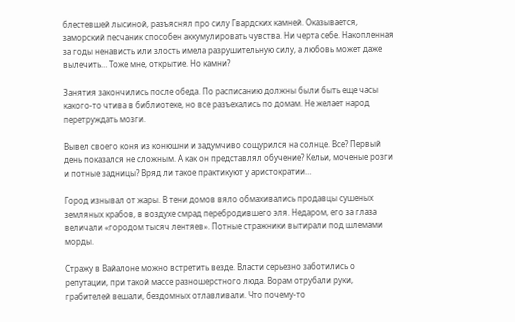блестевшей лысиной, разъяснял про силу Гвардских камней. Оказывается, заморский песчаник способен аккумулировать чувства. Ни черта себе. Накопленная за годы ненависть или злость имела разрушительную силу, а любовь может даже вылечить… Тоже мне, открытие. Но камни?

Занятия закончились после обеда. По расписанию должны были быть еще часы какого-то чтива в библиотеке, но все разъехались по домам. Не желает народ перетруждать мозги.

Вывел своего коня из конюшни и задумчиво сощурился на солнце. Все? Первый день показался не сложным. А как он представлял обучение? Кельи, моченые розги и потные задницы? Вряд ли такое практикуют у аристократии…

Город изнывал от жары. В тени домов вяло обмахивались продавцы сушеных земляных крабов, в воздухе смрад перебродившего эля. Недаром, его за глаза величали «городом тысяч лентяев». Потные стражники вытирали под шлемами морды.

Стражу в Вайалоне можно встретить везде. Власти серьезно заботились о репутации, при такой массе разношерстного люда. Ворам отрубали руки, грабителей вешали, бездомных отлавливали. Что почему-то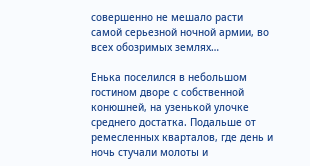совершенно не мешало расти самой серьезной ночной армии, во всех обозримых землях…

Енька поселился в небольшом гостином дворе с собственной конюшней, на узенькой улочке среднего достатка. Подальше от ремесленных кварталов, где день и ночь стучали молоты и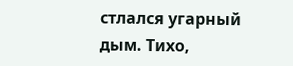стлался угарный дым. Тихо,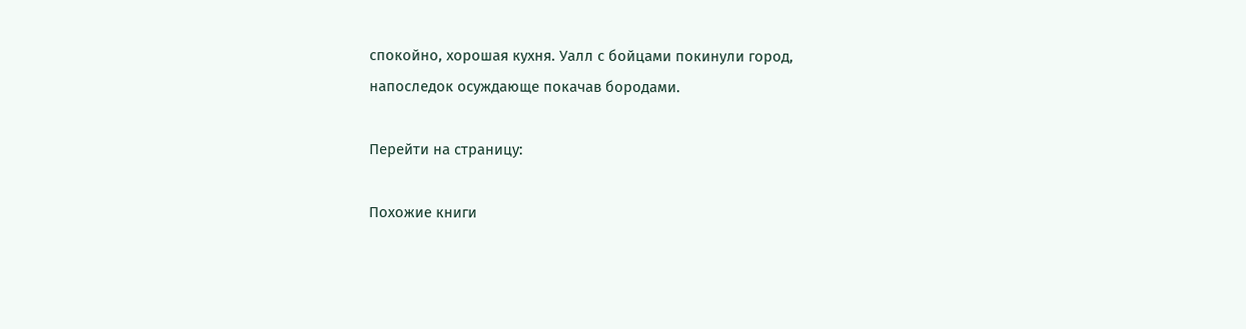спокойно, хорошая кухня. Уалл с бойцами покинули город, напоследок осуждающе покачав бородами.

Перейти на страницу:

Похожие книги